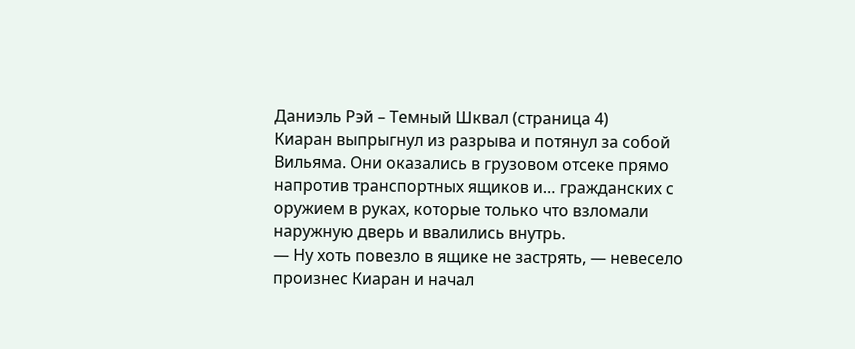Даниэль Рэй – Темный Шквал (страница 4)
Киаран выпрыгнул из разрыва и потянул за собой Вильяма. Они оказались в грузовом отсеке прямо напротив транспортных ящиков и… гражданских с оружием в руках, которые только что взломали наружную дверь и ввалились внутрь.
— Ну хоть повезло в ящике не застрять, — невесело произнес Киаран и начал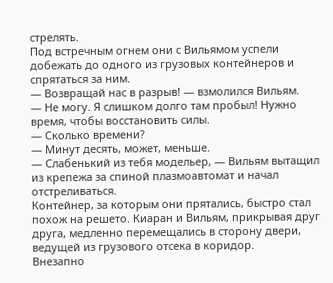стрелять.
Под встречным огнем они с Вильямом успели добежать до одного из грузовых контейнеров и спрятаться за ним.
— Возвращай нас в разрыв! — взмолился Вильям.
— Не могу. Я слишком долго там пробыл! Нужно время, чтобы восстановить силы.
— Сколько времени?
— Минут десять, может, меньше.
— Слабенький из тебя модельер, — Вильям вытащил из крепежа за спиной плазмоавтомат и начал отстреливаться.
Контейнер, за которым они прятались, быстро стал похож на решето. Киаран и Вильям, прикрывая друг друга, медленно перемещались в сторону двери, ведущей из грузового отсека в коридор.
Внезапно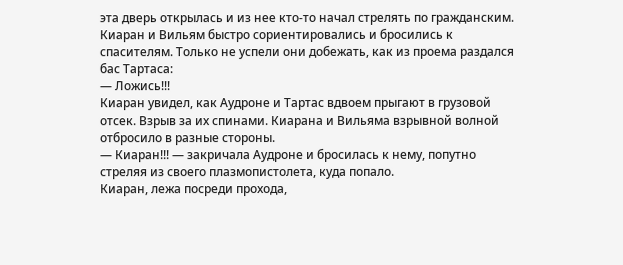эта дверь открылась и из нее кто-то начал стрелять по гражданским. Киаран и Вильям быстро сориентировались и бросились к спасителям. Только не успели они добежать, как из проема раздался бас Тартаса:
— Ложись!!!
Киаран увидел, как Аудроне и Тартас вдвоем прыгают в грузовой отсек. Взрыв за их спинами. Киарана и Вильяма взрывной волной отбросило в разные стороны.
— Киаран!!! — закричала Аудроне и бросилась к нему, попутно стреляя из своего плазмопистолета, куда попало.
Киаран, лежа посреди прохода,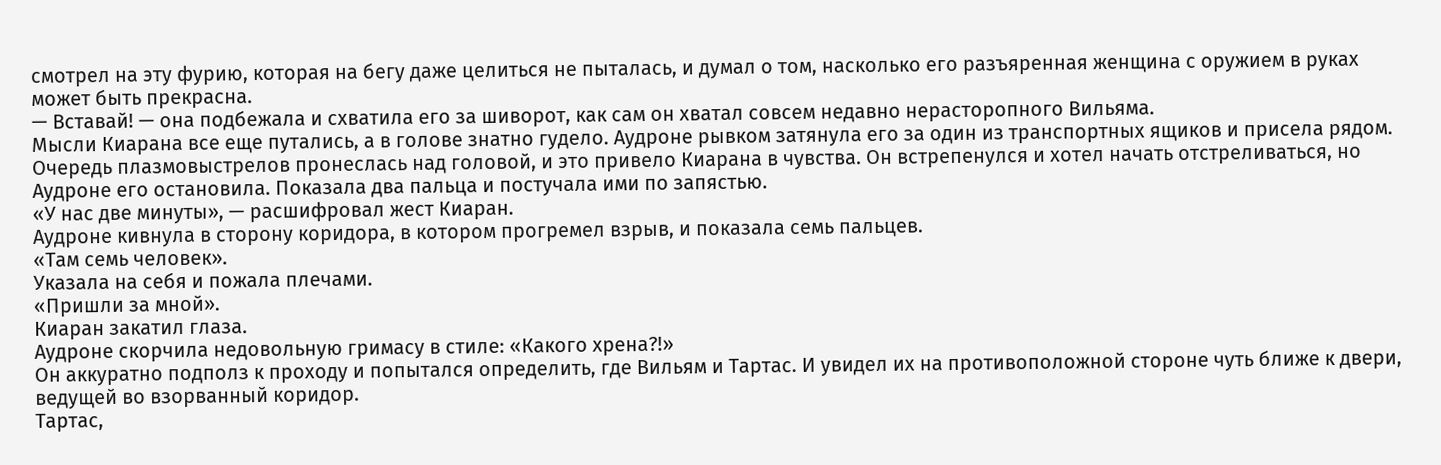смотрел на эту фурию, которая на бегу даже целиться не пыталась, и думал о том, насколько его разъяренная женщина с оружием в руках может быть прекрасна.
— Вставай! — она подбежала и схватила его за шиворот, как сам он хватал совсем недавно нерасторопного Вильяма.
Мысли Киарана все еще путались, а в голове знатно гудело. Аудроне рывком затянула его за один из транспортных ящиков и присела рядом. Очередь плазмовыстрелов пронеслась над головой, и это привело Киарана в чувства. Он встрепенулся и хотел начать отстреливаться, но Аудроне его остановила. Показала два пальца и постучала ими по запястью.
«У нас две минуты», — расшифровал жест Киаран.
Аудроне кивнула в сторону коридора, в котором прогремел взрыв, и показала семь пальцев.
«Там семь человек».
Указала на себя и пожала плечами.
«Пришли за мной».
Киаран закатил глаза.
Аудроне скорчила недовольную гримасу в стиле: «Какого хрена?!»
Он аккуратно подполз к проходу и попытался определить, где Вильям и Тартас. И увидел их на противоположной стороне чуть ближе к двери, ведущей во взорванный коридор.
Тартас,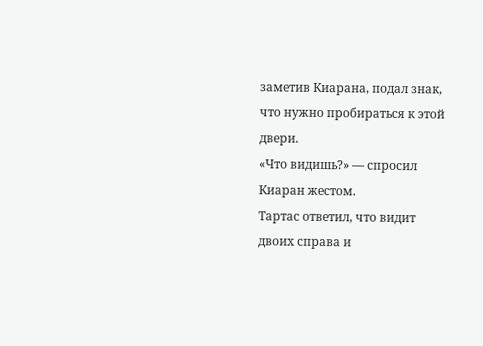заметив Киарана, подал знак, что нужно пробираться к этой двери.
«Что видишь?» — спросил Киаран жестом.
Тартас ответил, что видит двоих справа и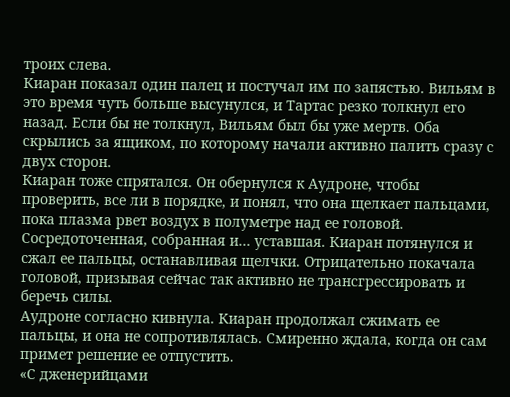троих слева.
Киаран показал один палец и постучал им по запястью. Вильям в это время чуть больше высунулся, и Тартас резко толкнул его назад. Если бы не толкнул, Вильям был бы уже мертв. Оба скрылись за ящиком, по которому начали активно палить сразу с двух сторон.
Киаран тоже спрятался. Он обернулся к Аудроне, чтобы проверить, все ли в порядке, и понял, что она щелкает пальцами, пока плазма рвет воздух в полуметре над ее головой. Сосредоточенная, собранная и… уставшая. Киаран потянулся и сжал ее пальцы, останавливая щелчки. Отрицательно покачала головой, призывая сейчас так активно не трансгрессировать и беречь силы.
Аудроне согласно кивнула. Киаран продолжал сжимать ее пальцы, и она не сопротивлялась. Смиренно ждала, когда он сам примет решение ее отпустить.
«С дженерийцами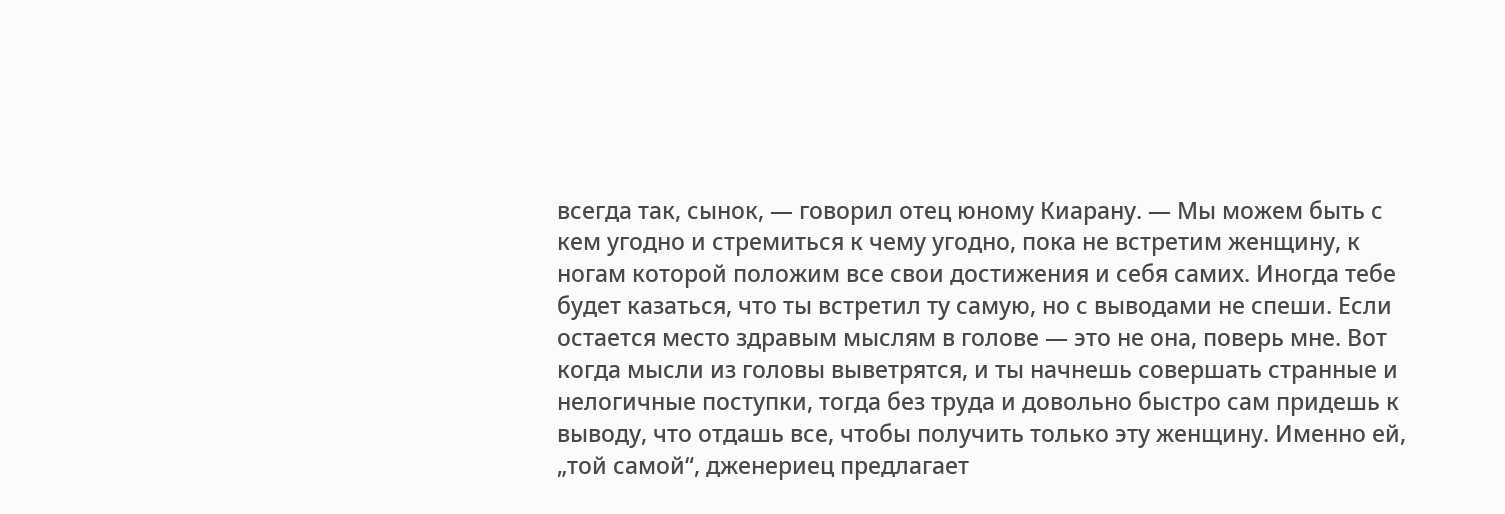всегда так, сынок, — говорил отец юному Киарану. — Мы можем быть с кем угодно и стремиться к чему угодно, пока не встретим женщину, к ногам которой положим все свои достижения и себя самих. Иногда тебе будет казаться, что ты встретил ту самую, но с выводами не спеши. Если остается место здравым мыслям в голове — это не она, поверь мне. Вот когда мысли из головы выветрятся, и ты начнешь совершать странные и нелогичные поступки, тогда без труда и довольно быстро сам придешь к выводу, что отдашь все, чтобы получить только эту женщину. Именно ей, „той самой“, дженериец предлагает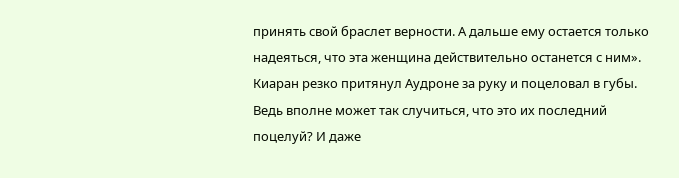принять свой браслет верности. А дальше ему остается только надеяться, что эта женщина действительно останется с ним».
Киаран резко притянул Аудроне за руку и поцеловал в губы. Ведь вполне может так случиться, что это их последний поцелуй? И даже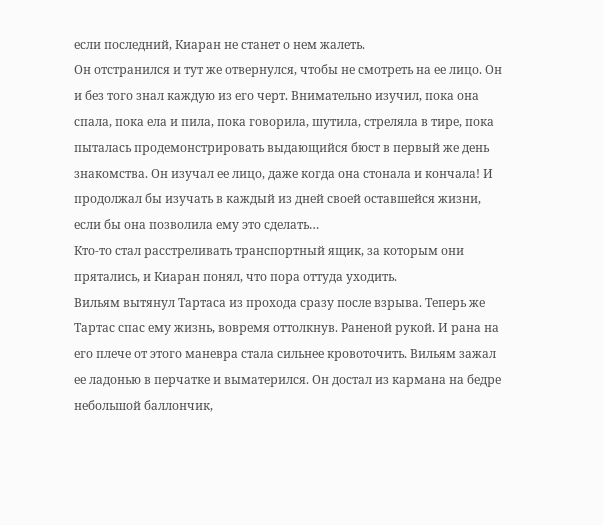если последний, Киаран не станет о нем жалеть.
Он отстранился и тут же отвернулся, чтобы не смотреть на ее лицо. Он и без того знал каждую из его черт. Внимательно изучил, пока она спала, пока ела и пила, пока говорила, шутила, стреляла в тире, пока пыталась продемонстрировать выдающийся бюст в первый же день знакомства. Он изучал ее лицо, даже когда она стонала и кончала! И продолжал бы изучать в каждый из дней своей оставшейся жизни, если бы она позволила ему это сделать…
Кто-то стал расстреливать транспортный ящик, за которым они прятались, и Киаран понял, что пора оттуда уходить.
Вильям вытянул Тартаса из прохода сразу после взрыва. Теперь же Тартас спас ему жизнь, вовремя оттолкнув. Раненой рукой. И рана на его плече от этого маневра стала сильнее кровоточить. Вильям зажал ее ладонью в перчатке и выматерился. Он достал из кармана на бедре небольшой баллончик,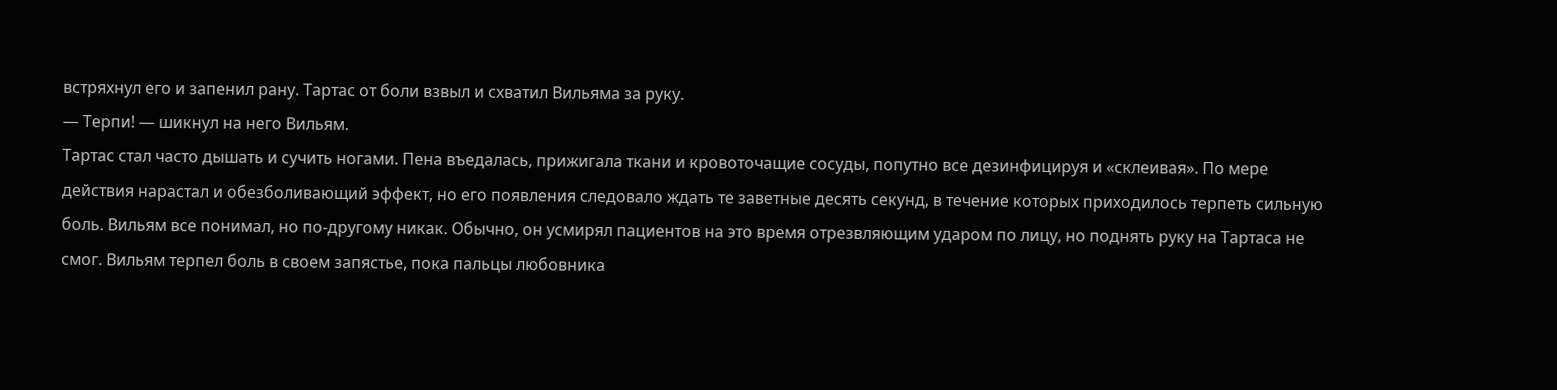встряхнул его и запенил рану. Тартас от боли взвыл и схватил Вильяма за руку.
— Терпи! — шикнул на него Вильям.
Тартас стал часто дышать и сучить ногами. Пена въедалась, прижигала ткани и кровоточащие сосуды, попутно все дезинфицируя и «склеивая». По мере действия нарастал и обезболивающий эффект, но его появления следовало ждать те заветные десять секунд, в течение которых приходилось терпеть сильную боль. Вильям все понимал, но по-другому никак. Обычно, он усмирял пациентов на это время отрезвляющим ударом по лицу, но поднять руку на Тартаса не смог. Вильям терпел боль в своем запястье, пока пальцы любовника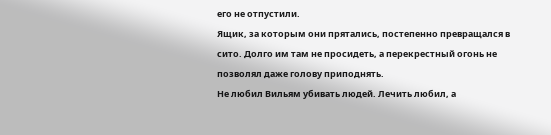его не отпустили.
Ящик, за которым они прятались, постепенно превращался в сито. Долго им там не просидеть, а перекрестный огонь не позволял даже голову приподнять.
Не любил Вильям убивать людей. Лечить любил, а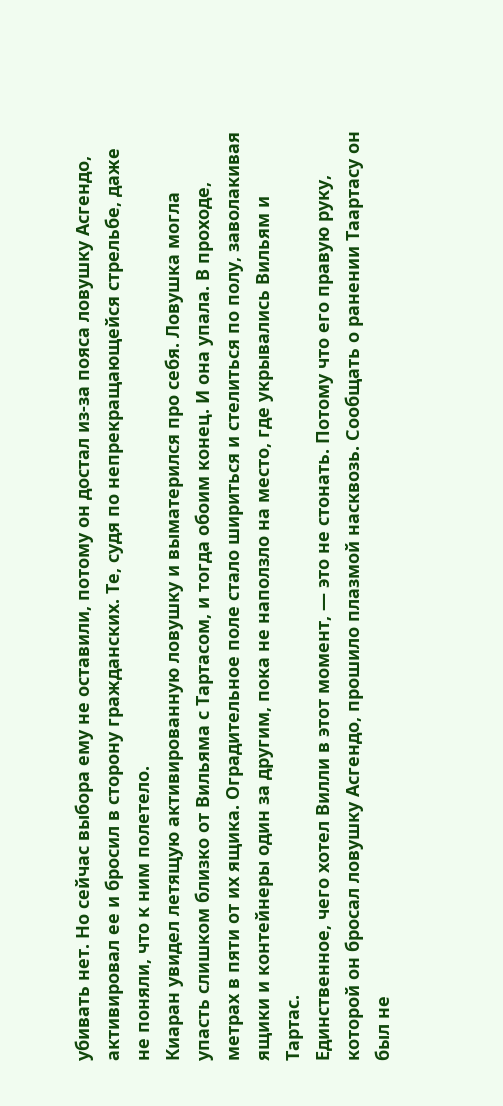убивать нет. Но сейчас выбора ему не оставили, потому он достал из-за пояса ловушку Асгендо, активировал ее и бросил в сторону гражданских. Те, судя по непрекращающейся стрельбе, даже не поняли, что к ним полетело.
Киаран увидел летящую активированную ловушку и выматерился про себя. Ловушка могла упасть слишком близко от Вильяма с Тартасом, и тогда обоим конец. И она упала. В проходе, метрах в пяти от их ящика. Оградительное поле стало шириться и стелиться по полу, заволакивая ящики и контейнеры один за другим, пока не наползло на место, где укрывались Вильям и Тартас.
Единственное, чего хотел Вилли в этот момент, — это не стонать. Потому что его правую руку, которой он бросал ловушку Асгендо, прошило плазмой насквозь. Сообщать о ранении Таартасу он был не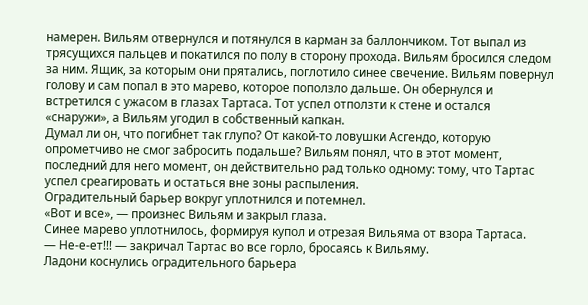намерен. Вильям отвернулся и потянулся в карман за баллончиком. Тот выпал из трясущихся пальцев и покатился по полу в сторону прохода. Вильям бросился следом за ним. Ящик, за которым они прятались, поглотило синее свечение. Вильям повернул голову и сам попал в это марево, которое поползло дальше. Он обернулся и встретился с ужасом в глазах Тартаса. Тот успел отползти к стене и остался «снаружи», а Вильям угодил в собственный капкан.
Думал ли он, что погибнет так глупо? От какой-то ловушки Асгендо, которую опрометчиво не смог забросить подальше? Вильям понял, что в этот момент, последний для него момент, он действительно рад только одному: тому, что Тартас успел среагировать и остаться вне зоны распыления.
Оградительный барьер вокруг уплотнился и потемнел.
«Вот и все», — произнес Вильям и закрыл глаза.
Синее марево уплотнилось, формируя купол и отрезая Вильяма от взора Тартаса.
— Не-е-ет!!! — закричал Тартас во все горло, бросаясь к Вильяму.
Ладони коснулись оградительного барьера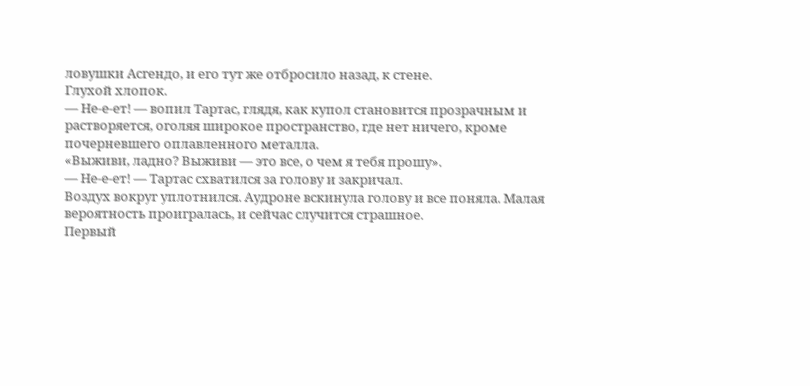ловушки Асгендо, и его тут же отбросило назад, к стене.
Глухой хлопок.
— Не-е-ет! — вопил Тартас, глядя, как купол становится прозрачным и растворяется, оголяя широкое пространство, где нет ничего, кроме почерневшего оплавленного металла.
«Выживи, ладно? Выживи — это все, о чем я тебя прошу».
— Не-е-ет! — Тартас схватился за голову и закричал.
Воздух вокруг уплотнился. Аудроне вскинула голову и все поняла. Малая вероятность проигралась, и сейчас случится страшное.
Первый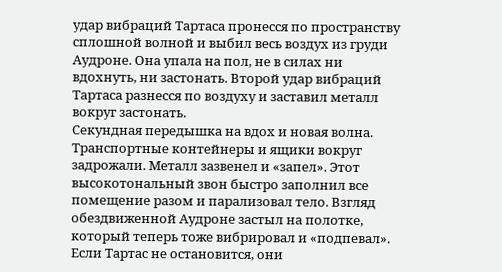удар вибраций Тартаса пронесся по пространству сплошной волной и выбил весь воздух из груди Аудроне. Она упала на пол, не в силах ни вдохнуть, ни застонать. Второй удар вибраций Тартаса разнесся по воздуху и заставил металл вокруг застонать.
Секундная передышка на вдох и новая волна. Транспортные контейнеры и ящики вокруг задрожали. Металл зазвенел и «запел». Этот высокотональный звон быстро заполнил все помещение разом и парализовал тело. Взгляд обездвиженной Аудроне застыл на полотке, который теперь тоже вибрировал и «подпевал». Если Тартас не остановится, они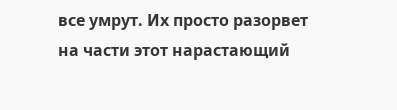все умрут. Их просто разорвет на части этот нарастающий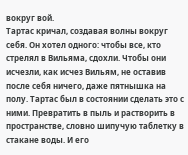вокруг вой.
Тартас кричал, создавая волны вокруг себя. Он хотел одного: чтобы все, кто стрелял в Вильяма, сдохли. Чтобы они исчезли, как исчез Вильям, не оставив после себя ничего, даже пятнышка на полу. Тартас был в состоянии сделать это с ними. Превратить в пыль и растворить в пространстве, словно шипучую таблетку в стакане воды. И его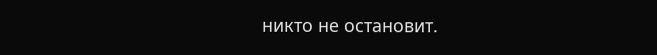никто не остановит.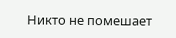Никто не помешает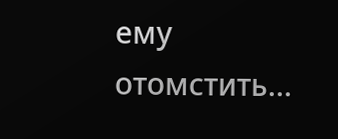ему отомстить…